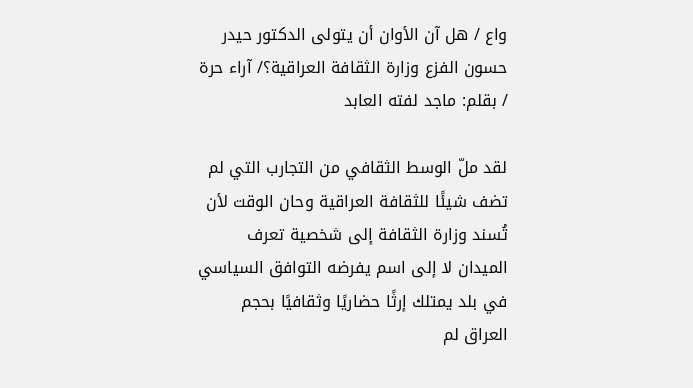واع / هل آن الأوان أن يتولى الدكتور حيدر حسون الفزع وزارة الثقافة العراقية؟/ آراء حرة / بقلم: ماجد لفته العابد

لقد ملّ الوسط الثقافي من التجارب التي لم تضف شيئًا للثقافة العراقية وحان الوقت لأن تُسند وزارة الثقافة إلى شخصية تعرف الميدان لا إلى اسم يفرضه التوافق السياسي
في بلد يمتلك إرثًا حضاريًا وثقافيًا بحجم العراق لم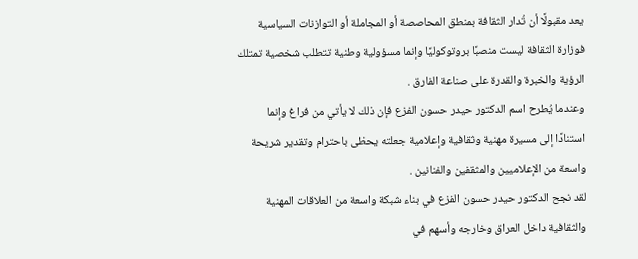يعد مقبولًا أن تُدار الثقافة بمنطق المحاصصة أو المجاملة أو التوازنات السياسية فوزارة الثقافة ليست منصبًا بروتوكوليًا وإنما مسؤولية وطنية تتطلب شخصية تمتلك الرؤية والخبرة والقدرة على صناعة الفارق .
وعندما يُطرح اسم الدكتور حيدر حسون الفزع فإن ذلك لا يأتي من فراغ وإنما استنادًا إلى مسيرة مهنية وثقافية وإعلامية جعلته يحظى باحترام وتقدير شريحة واسعة من الإعلاميين والمثقفين والفنانين .
لقد نجح الدكتور حيدر حسون الفزع في بناء شبكة واسعة من العلاقات المهنية والثقافية داخل العراق وخارجه وأسهم في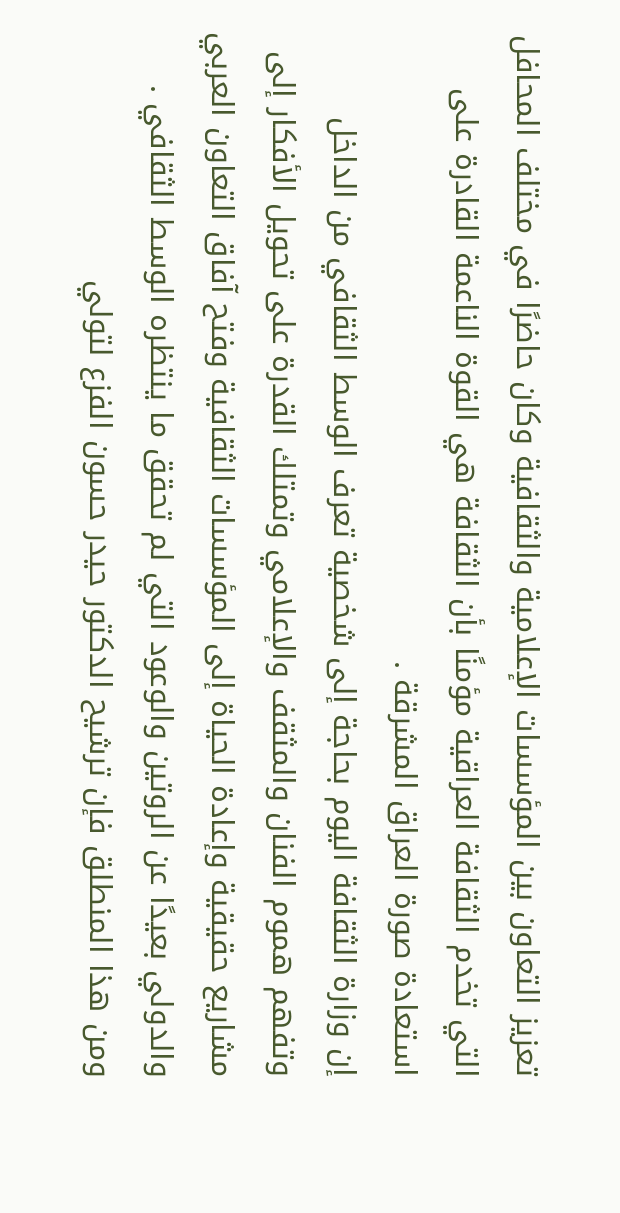تعزيز التعاون بين المؤسسات الإعلامية والثقافية وكان حاضرًا في مختلف المحافل التي تخدم الثقافة العراقية مؤمنًا بأن الثقافة هي القوة الناعمة القادرة على استعادة صورة العراق المشرقة .
إن وزارة الثقافة اليوم بحاجة إلى شخصية تعرف الوسط الثقافي من الداخل وتفهم هموم الفنان والمثقف والإعلامي وتمتلك القدرة على تحويل الأفكار إلى مشاريع حقيقية وإعادة الحياة إلى المؤسسات الثقافية وفتح آفاق التعاون العربي والدولي بعيدًا عن الروتين والوعود التي لم تحقق ما ينتظره الوسط الثقافي .
ومن هذا المنطلق فإن ترشيح الدكتور حيدر حسون الفزع لتولي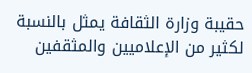حقيبة وزارة الثقافة يمثل بالنسبة لكثير من الإعلاميين والمثقفين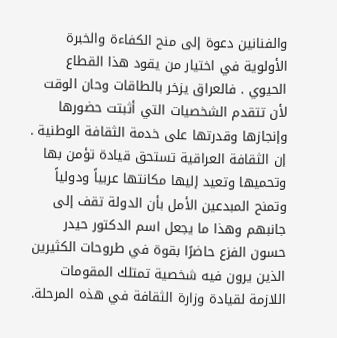والفنانين دعوة إلى منح الكفاءة والخبرة الأولوية في اختيار من يقود هذا القطاع الحيوي . فالعراق يزخر بالطاقات وحان الوقت لأن تتقدم الشخصيات التي أثبتت حضورها وإنجازها وقدرتها على خدمة الثقافة الوطنية .
إن الثقافة العراقية تستحق قيادة تؤمن بها وتحميها وتعيد إليها مكانتها عربياً ودولياً وتمنح المبدعين الأمل بأن الدولة تقف إلى جانبهم وهذا ما يجعل اسم الدكتور حيدر حسون الفزع حاضرًا بقوة في طروحات الكثيرين الذين يرون فيه شخصية تمتلك المقومات اللازمة لقيادة وزارة الثقافة في هذه المرحلة.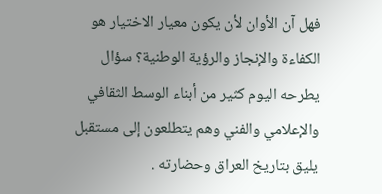فهل آن الأوان لأن يكون معيار الاختيار هو الكفاءة والإنجاز والرؤية الوطنية؟ سؤال يطرحه اليوم كثير من أبناء الوسط الثقافي والإعلامي والفني وهم يتطلعون إلى مستقبل يليق بتاريخ العراق وحضارته .